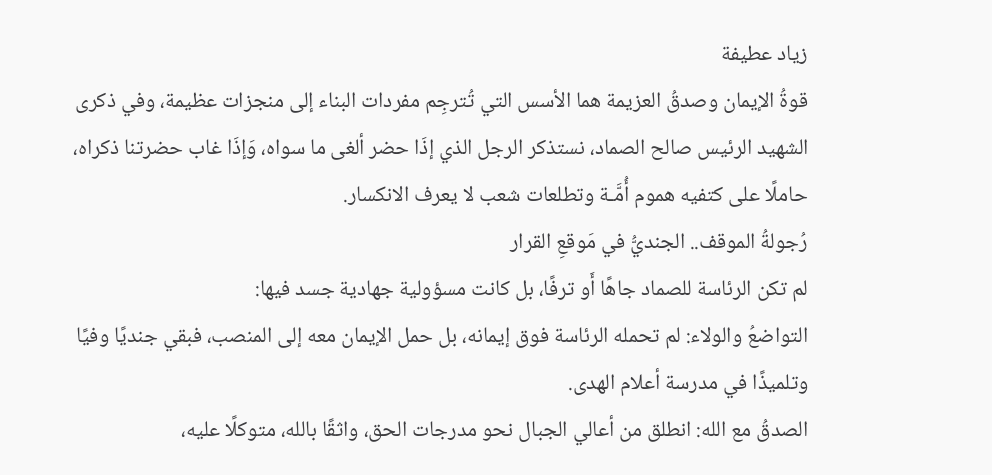زياد عطيفة
قوةُ الإيمان وصدقُ العزيمة هما الأسس التي تُترجِم مفردات البناء إلى منجزات عظيمة، وفي ذكرى الشهيد الرئيس صالح الصماد، نستذكر الرجل الذي إذَا حضر ألغى ما سواه، وَإذَا غاب حضرتنا ذكراه، حاملًا على كتفيه هموم أُمَّـة وتطلعات شعب لا يعرف الانكسار.
رُجولةُ الموقف.. الجنديُّ في مَوقعِ القرار
لم تكن الرئاسة للصماد جاهًا أَو ترفًا، بل كانت مسؤولية جهادية جسد فيها:
التواضعُ والولاء: لم تحمله الرئاسة فوق إيمانه، بل حمل الإيمان معه إلى المنصب، فبقي جنديًا وفيًا وتلميذًا في مدرسة أعلام الهدى.
الصدقُ مع الله: انطلق من أعالي الجبال نحو مدرجات الحق، واثقًا بالله، متوكلًا عليه،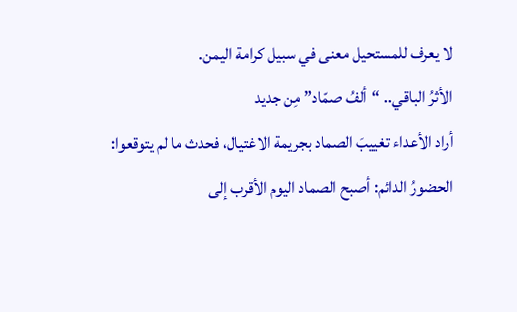لا يعرف للمستحيل معنى في سبيل كرامة اليمن.
الأثرُ الباقي.. “ألفُ صمّاد” مِن جديد
أراد الأعداء تغييبَ الصماد بجريمة الاغتيال، فحدث ما لم يتوقعوا:
الحضورُ الدائم: أصبح الصماد اليوم الأقرب إلى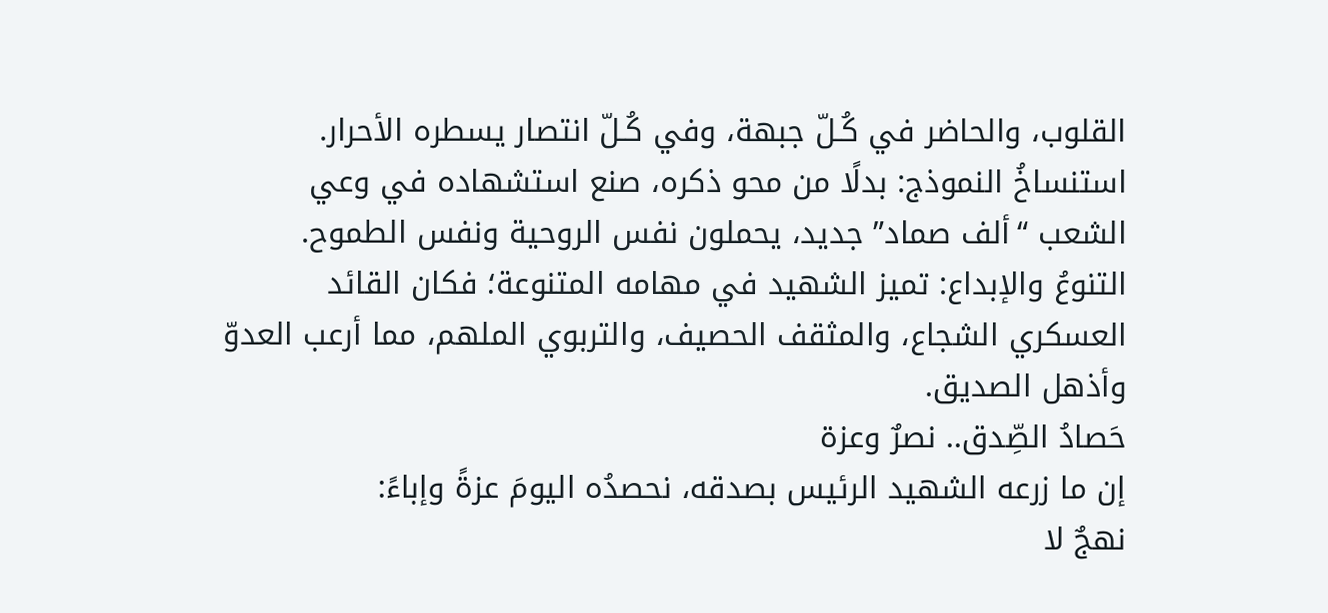القلوب، والحاضر في كُـلّ جبهة، وفي كُـلّ انتصار يسطره الأحرار.
استنساخُ النموذج: بدلًا من محو ذكره، صنع استشهاده في وعي الشعب “ألف صماد” جديد، يحملون نفس الروحية ونفس الطموح.
التنوعُ والإبداع: تميز الشهيد في مهامه المتنوعة؛ فكان القائد العسكري الشجاع، والمثقف الحصيف، والتربوي الملهم، مما أرعب العدوّ وأذهل الصديق.
حَصادُ الصِّدق.. نصرٌ وعزة
إن ما زرعه الشهيد الرئيس بصدقه، نحصدُه اليومَ عزةً وإباءً:
نهجٌ لا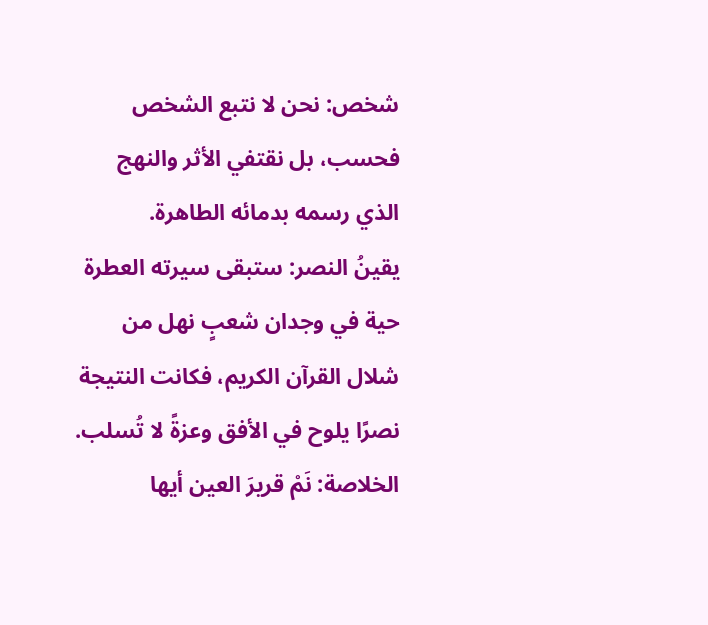شخص: نحن لا نتبع الشخص فحسب، بل نقتفي الأثر والنهج الذي رسمه بدمائه الطاهرة.
يقينُ النصر: ستبقى سيرته العطرة حية في وجدان شعبٍ نهل من شلال القرآن الكريم، فكانت النتيجة نصرًا يلوح في الأفق وعزةً لا تُسلب.
الخلاصة: نَمْ قريرَ العين أيها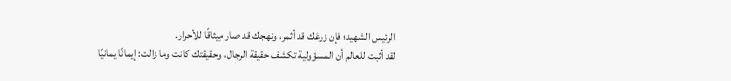الرئيس الشهيد؛ فإن زرعَك قد أثمر، ونهجك قد صار مِيثاقًا للأحرار.
لقد أثبت للعالم أن المسؤولية تكشف حقيقة الرجال، وحقيقتك كانت وما زالت: إيمانًا يمانيًا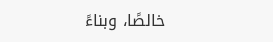خالصًا، وبناءً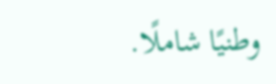وطنيًا شاملًا.